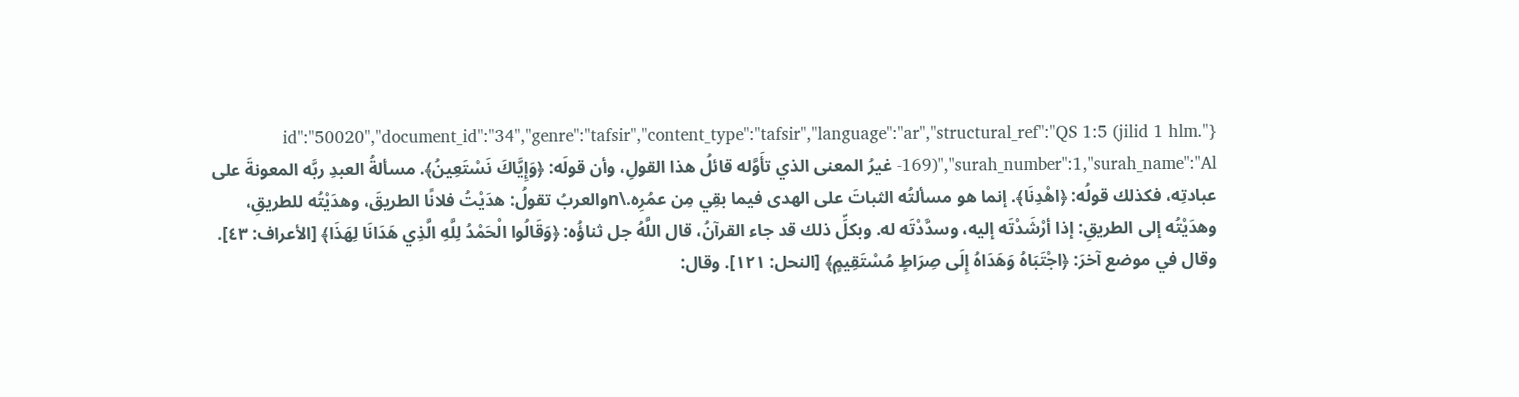{"id":"50020","document_id":"34","genre":"tafsir","content_type":"tafsir","language":"ar","structural_ref":"QS 1:5 (jilid 1 hlm. 169)","surah_number":1,"surah_name":"Al- غيرُ المعنى الذي تأَوَّله قائلُ هذا القولِ، وأن قولَه: ﴿وَإِيَّاكَ نَسْتَعِينُ﴾. مسألةُ العبدِ ربَّه المعونةَ على عبادتِه، فكذلك قولُه: ﴿اهْدِنَا﴾. إنما هو مسألتُه الثباتَ على الهدى فيما بقِي مِن عمُرِه.\nوالعربُ تقولُ: هدَيْتُ فلانًا الطريقَ، وهدَيْتُه للطريقِ، وهدَيْتُه إلى الطريقِ: إذا أرْشَدْتَه إليه، وسدَّدْتَه له. وبكلِّ ذلك قد جاء القرآنُ، قال اللَّهُ جل ثناؤُه: ﴿وَقَالُوا الْحَمْدُ لِلَّهِ الَّذِي هَدَانَا لِهَذَا﴾ [الأعراف: ٤٣]. وقال في موضع آخرَ: ﴿اجْتَبَاهُ وَهَدَاهُ إِلَى صِرَاطٍ مُسْتَقِيمٍ﴾ [النحل: ١٢١]. وقال: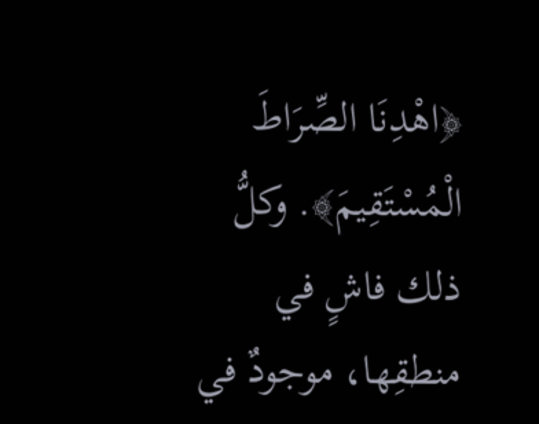﴿اهْدِنَا الصِّرَاطَ الْمُسْتَقِيمَ﴾. وكلُّ ذلك فاشٍ في منطقِها، موجودٌ في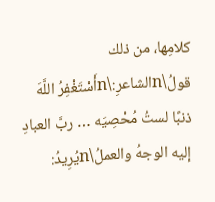كلامِها، من ذلك قولُ\nالشاعرِ:\nأَسْتَغْفِرُ اللَّهَ ذنبًا لستُ مُحْصِيَه … ربَّ العبادِ إليه الوجهُ والعملُ\nيُرِيدُ: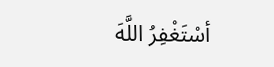أسْتَغْفِرُ اللَّهَ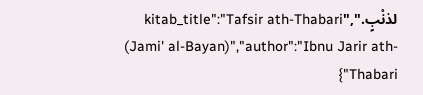لذنْبٍ.","kitab_title":"Tafsir ath-Thabari (Jami' al-Bayan)","author":"Ibnu Jarir ath-Thabari"}